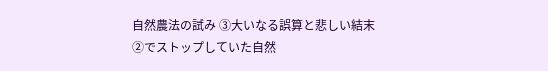自然農法の試み ③大いなる誤算と悲しい結末
②でストップしていた自然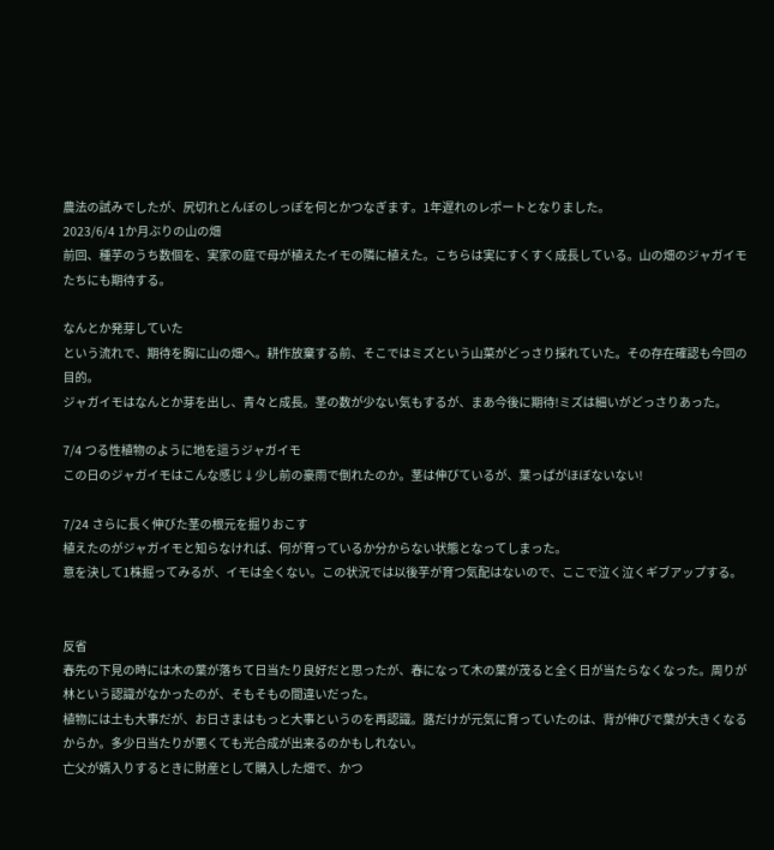農法の試みでしたが、尻切れとんぼのしっぽを何とかつなぎます。1年遅れのレポートとなりました。
2023/6/4 1か月ぶりの山の畑
前回、種芋のうち数個を、実家の庭で母が植えたイモの隣に植えた。こちらは実にすくすく成長している。山の畑のジャガイモたちにも期待する。

なんとか発芽していた
という流れで、期待を胸に山の畑へ。耕作放棄する前、そこではミズという山菜がどっさり採れていた。その存在確認も今回の目的。
ジャガイモはなんとか芽を出し、青々と成長。茎の数が少ない気もするが、まあ今後に期待!ミズは細いがどっさりあった。

7/4 つる性植物のように地を這うジャガイモ
この日のジャガイモはこんな感じ↓少し前の豪雨で倒れたのか。茎は伸びているが、葉っぱがほぼないない!

7/24 さらに長く伸びた茎の根元を掘りおこす
植えたのがジャガイモと知らなければ、何が育っているか分からない状態となってしまった。
意を決して1株掘ってみるが、イモは全くない。この状況では以後芋が育つ気配はないので、ここで泣く泣くギブアップする。


反省
春先の下見の時には木の葉が落ちて日当たり良好だと思ったが、春になって木の葉が茂ると全く日が当たらなくなった。周りが林という認識がなかったのが、そもそもの間違いだった。
植物には土も大事だが、お日さまはもっと大事というのを再認識。蕗だけが元気に育っていたのは、背が伸びで葉が大きくなるからか。多少日当たりが悪くても光合成が出来るのかもしれない。
亡父が婿入りするときに財産として購入した畑で、かつ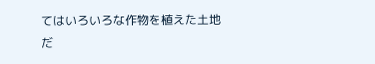てはいろいろな作物を植えた土地だ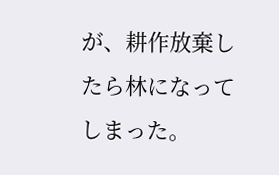が、耕作放棄したら林になってしまった。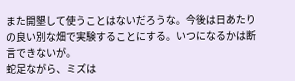また開墾して使うことはないだろうな。今後は日あたりの良い別な畑で実験することにする。いつになるかは断言できないが。
蛇足ながら、ミズは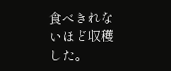食べきれないほど収穫した。